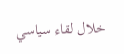خلال لقاء سياسي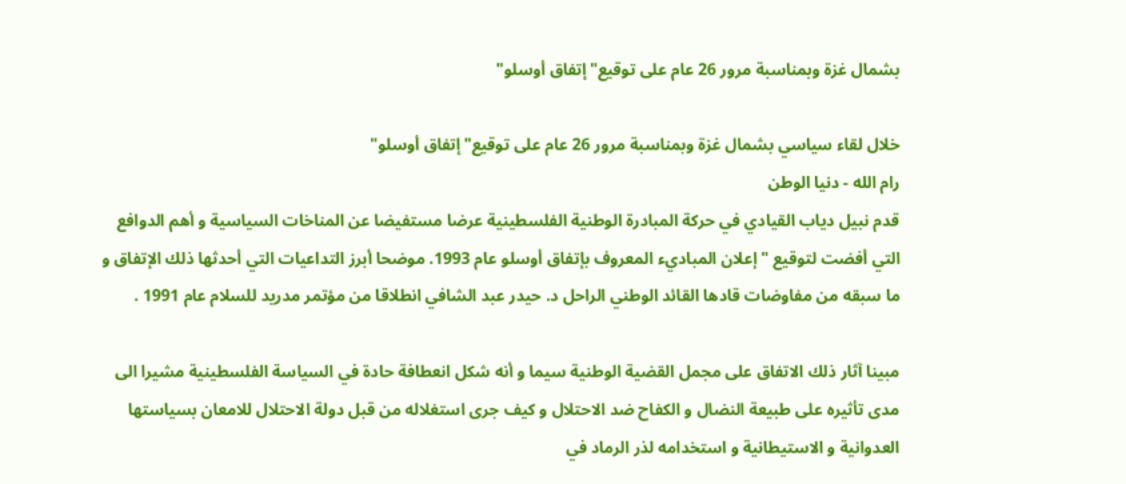بشمال غزة وبمناسبة مرور 26 عام على توقيع"إتفاق أوسلو"

خلال لقاء سياسي بشمال غزة وبمناسبة مرور 26 عام على توقيع"إتفاق أوسلو"
رام الله - دنيا الوطن
قدم نبيل دياب القيادي في حركة المبادرة الوطنية الفلسطينية عرضا مستفيضا عن المناخات السياسية و أهم الدوافع التي أفضت لتوقيع " إعلان المباديء المعروف بإتفاق أوسلو عام 1993. موضحا أبرز التداعيات التي أحدثها ذلك الإتفاق و ما سبقه من مفاوضات قادها القائد الوطني الراحل د. حيدر عبد الشافي انطلاقا من مؤتمر مدريد للسلام عام 1991 .

مبينا آثار ذلك الاتفاق على مجمل القضية الوطنية سيما و أنه شكل انعطافة حادة في السياسة الفلسطينية مشيرا الى مدى تأثيره على طبيعة النضال و الكفاح ضد الاحتلال و كيف جرى استغلاله من قبل دولة الاحتلال للامعان بسياستها العدوانية و الاستيطانية و استخدامه لذر الرماد في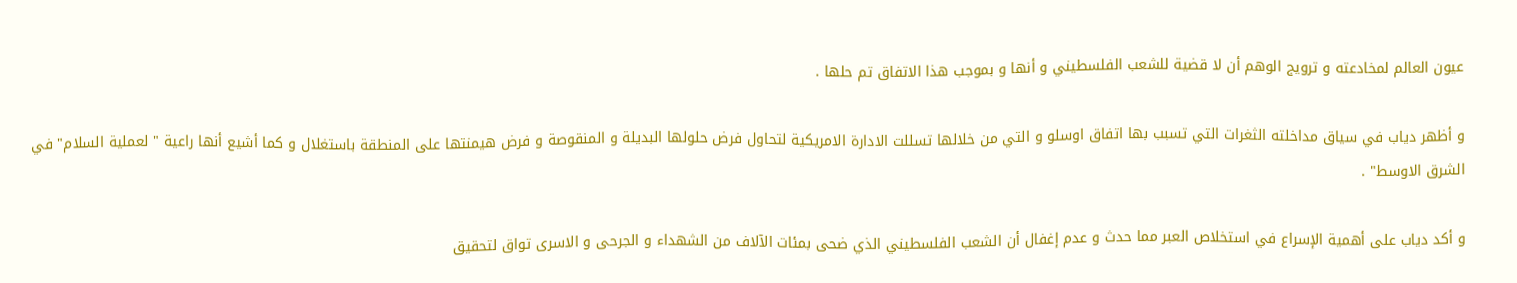عيون العالم لمخادعته و ترويج الوهم أن لا قضية للشعب الفلسطيني و أنها و بموجب هذا الاتفاق تم حلها .

و أظهر دياب في سياق مداخلته الثغرات التي تسبب بها اتفاق اوسلو و التي من خلالها تسللت الادارة الامريكية لتحاول فرض حلولها البديلة و المنقوصة و فرض هيمنتها على المنطقة باستغلال و كما أشيع أنها راعية " لعملية السلام" في الشرق الاوسط" .

و أكد دياب على أهمية الإسراع في استخلاص العبر مما حدث و عدم إغفال أن الشعب الفلسطيني الذي ضحى بمئات الآلاف من الشهداء و الجرحى و الاسرى تواق لتحقيق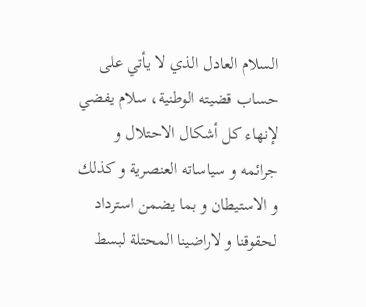السلام العادل الذي لا يأتي على حساب قضيته الوطنية، سلام يفضي لإنهاء كل أشكال الاحتلال و جرائمه و سياساته العنصرية و كذلك و الاستيطان و بما يضمن استرداد لحقوقنا و لاراضينا المحتلة لبسط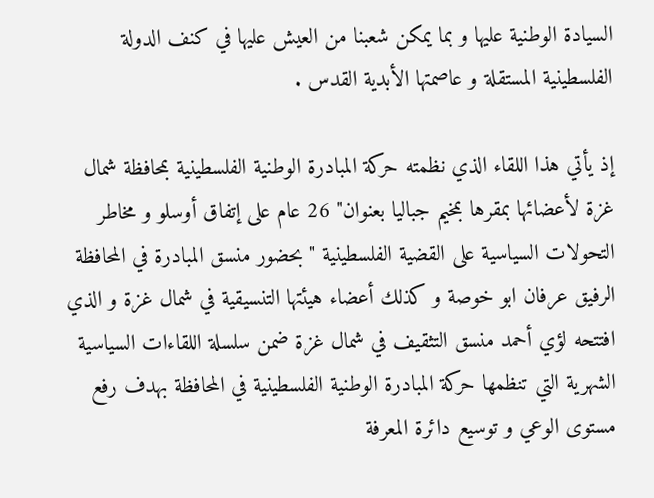السيادة الوطنية عليها و بما يمكن شعبنا من العيش عليها في كنف الدولة الفلسطينية المستقلة و عاصمتها الأبدية القدس .

إذ يأتي هذا اللقاء الذي نظمته حركة المبادرة الوطنية الفلسطينية بمحافظة شمال غزة لأعضائها بمقرها بمخيم جباليا بعنوان" 26 عام على إتفاق أوسلو و مخاطر التحولات السياسية على القضية الفلسطينية " بحضور منسق المبادرة في المحافظة الرفيق عرفان ابو خوصة و كذلك أعضاء هيئتها التنسيقية في شمال غزة و الذي افتتحه لؤي أحمد منسق التثقيف في شمال غزة ضمن سلسلة اللقاءات السياسية الشهرية التي تنظمها حركة المبادرة الوطنية الفلسطينية في المحافظة بهدف رفع مستوى الوعي و توسيع دائرة المعرفة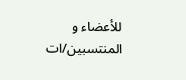للأعضاء و المنتسبين/ات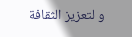و لتعزيز الثقافة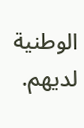الوطنية لديهم.